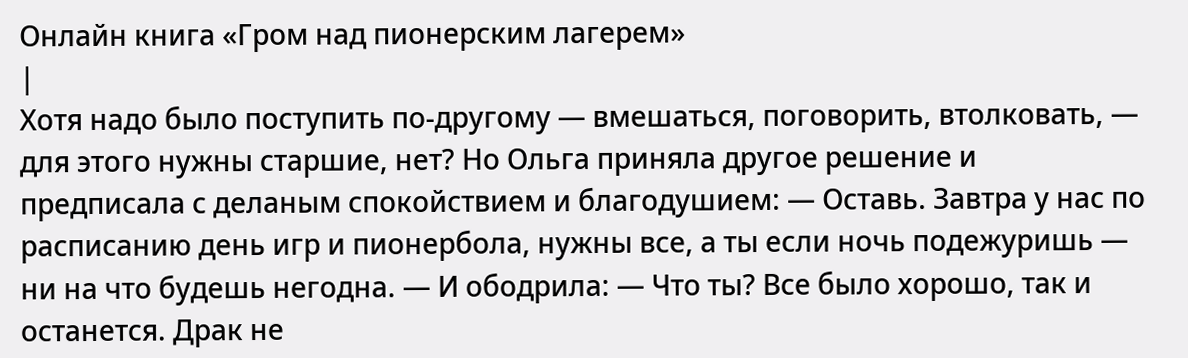Онлайн книга «Гром над пионерским лагерем»
|
Хотя надо было поступить по-другому — вмешаться, поговорить, втолковать, — для этого нужны старшие, нет? Но Ольга приняла другое решение и предписала с деланым спокойствием и благодушием: — Оставь. Завтра у нас по расписанию день игр и пионербола, нужны все, а ты если ночь подежуришь — ни на что будешь негодна. — И ободрила: — Что ты? Все было хорошо, так и останется. Драк не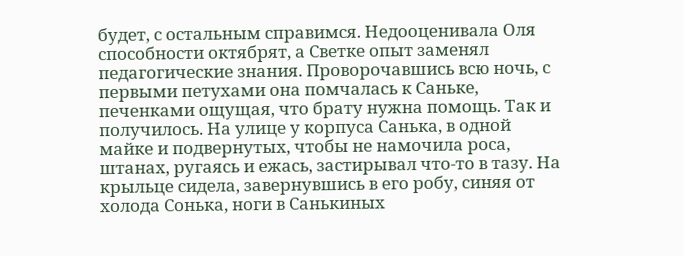будет, с остальным справимся. Недооценивала Оля способности октябрят, а Светке опыт заменял педагогические знания. Проворочавшись всю ночь, с первыми петухами она помчалась к Саньке, печенками ощущая, что брату нужна помощь. Так и получилось. На улице у корпуса Санька, в одной майке и подвернутых, чтобы не намочила роса, штанах, ругаясь и ежась, застирывал что-то в тазу. На крыльце сидела, завернувшись в его робу, синяя от холода Сонька, ноги в Санькиных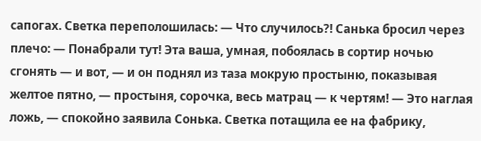сапогах. Светка переполошилась: — Что случилось?! Санька бросил через плечо: — Понабрали тут! Эта ваша, умная, побоялась в сортир ночью сгонять — и вот, — и он поднял из таза мокрую простыню, показывая желтое пятно, — простыня, сорочка, весь матрац — к чертям! — Это наглая ложь, — спокойно заявила Сонька. Светка потащила ее на фабрику,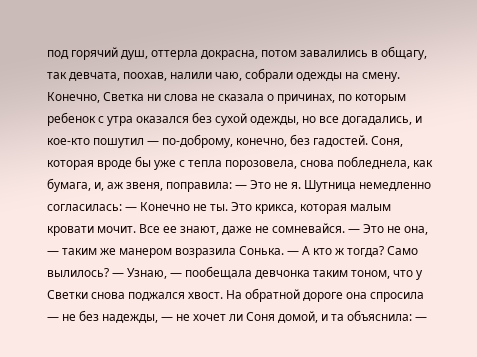под горячий душ, оттерла докрасна, потом завалились в общагу, так девчата, поохав, налили чаю, собрали одежды на смену. Конечно, Светка ни слова не сказала о причинах, по которым ребенок с утра оказался без сухой одежды, но все догадались, и кое-кто пошутил — по-доброму, конечно, без гадостей. Соня, которая вроде бы уже с тепла порозовела, снова побледнела, как бумага, и, аж звеня, поправила: — Это не я. Шутница немедленно согласилась: — Конечно не ты. Это крикса, которая малым кровати мочит. Все ее знают, даже не сомневайся. — Это не она, — таким же манером возразила Сонька. — А кто ж тогда? Само вылилось? — Узнаю, — пообещала девчонка таким тоном, что у Светки снова поджался хвост. На обратной дороге она спросила — не без надежды, — не хочет ли Соня домой, и та объяснила: —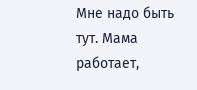Мне надо быть тут. Мама работает,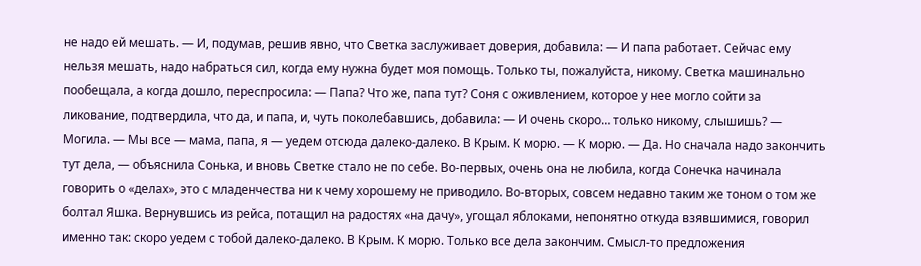не надо ей мешать. — И, подумав, решив явно, что Светка заслуживает доверия, добавила: — И папа работает. Сейчас ему нельзя мешать, надо набраться сил, когда ему нужна будет моя помощь. Только ты, пожалуйста, никому. Светка машинально пообещала, а когда дошло, переспросила: — Папа? Что же, папа тут? Соня с оживлением, которое у нее могло сойти за ликование, подтвердила, что да, и папа, и, чуть поколебавшись, добавила: — И очень скоро… только никому, слышишь? — Могила. — Мы все — мама, папа, я — уедем отсюда далеко-далеко. В Крым. К морю. — К морю. — Да. Но сначала надо закончить тут дела, — объяснила Сонька, и вновь Светке стало не по себе. Во-первых, очень она не любила, когда Сонечка начинала говорить о «делах», это с младенчества ни к чему хорошему не приводило. Во-вторых, совсем недавно таким же тоном о том же болтал Яшка. Вернувшись из рейса, потащил на радостях «на дачу», угощал яблоками, непонятно откуда взявшимися, говорил именно так: скоро уедем с тобой далеко-далеко. В Крым. К морю. Только все дела закончим. Смысл-то предложения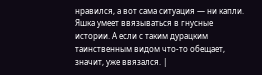нравился, а вот сама ситуация — ни капли. Яшка умеет ввязываться в гнусные истории. А если с таким дурацким таинственным видом что-то обещает, значит, уже ввязался. |